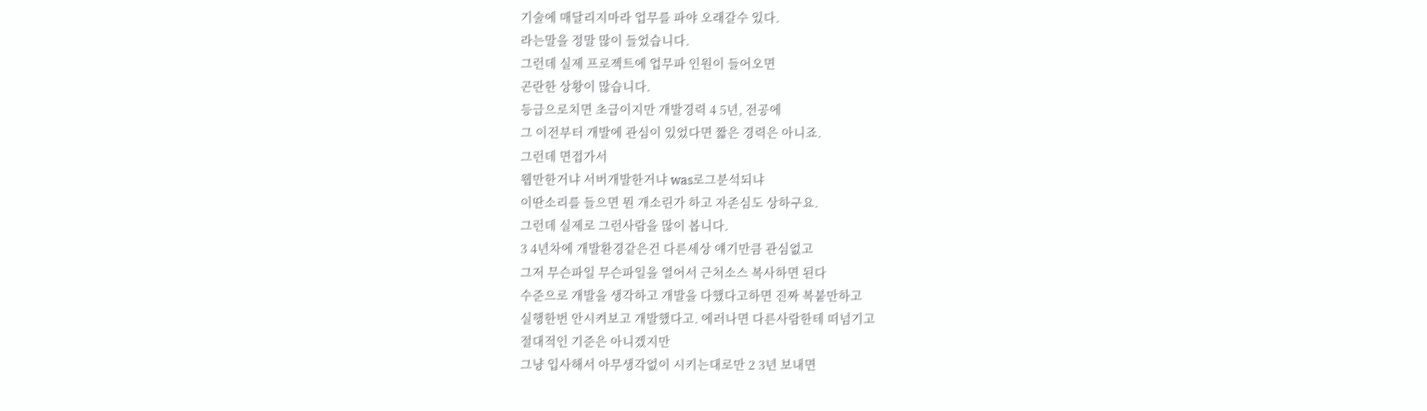기술에 매달리지마라 업무를 파야 오래갈수 있다.
라는말을 정말 많이 들었습니다.
그런데 실제 프로젝트에 업무파 인원이 들어오면
곤란한 상황이 많습니다.
등급으로치면 초급이지만 개발경력 4 5년, 전공에
그 이전부터 개발에 관심이 있었다면 짧은 경력은 아니죠.
그런데 면접가서
웹만한거냐 서버개발한거냐 was로그분석되냐
이딴소리를 들으면 뭔 개소린가 하고 자존심도 상하구요.
그런데 실제로 그런사람을 많이 봅니다.
3 4년차에 개발환경같은건 다른세상 얘기만큼 관심없고
그저 무슨파일 무슨파일을 열어서 근처소스 복사하면 된다
수준으로 개발을 생각하고 개발을 다했다고하면 진짜 복붙만하고
실행한번 안시켜보고 개발했다고. 에러나면 다른사람한테 떠넘기고
절대적인 기준은 아니겠지만
그냥 입사해서 아무생각없이 시키는대로만 2 3년 보내면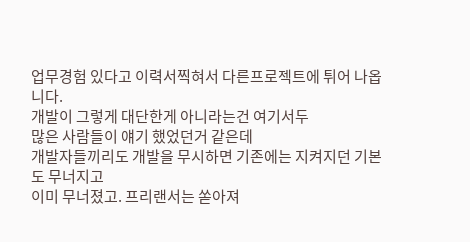업무경험 있다고 이력서찍혀서 다른프로젝트에 튀어 나옵니다.
개발이 그렇게 대단한게 아니라는건 여기서두
많은 사람들이 얘기 했었던거 같은데
개발자들끼리도 개발을 무시하면 기존에는 지켜지던 기본도 무너지고
이미 무너졌고. 프리랜서는 쏟아져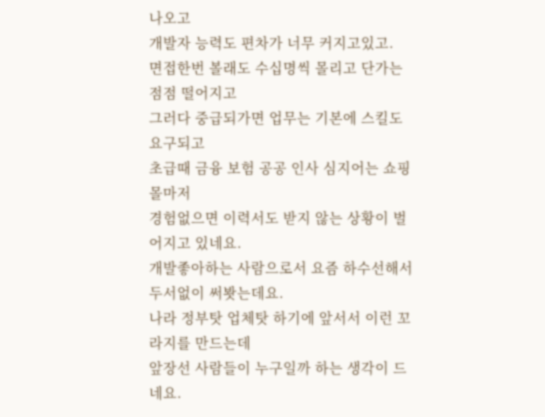나오고
개발자 능력도 편차가 너무 커지고있고.
면접한번 볼래도 수십명씩 몰리고 단가는 점점 떨어지고
그러다 중급되가면 업무는 기본에 스킬도 요구되고
초급때 금융 보험 공공 인사 심지어는 쇼핑몰마저
경험없으면 이력서도 받지 않는 상황이 벌어지고 있네요.
개발좋아하는 사람으로서 요즘 하수선해서 두서없이 써봣는데요.
나라 정부탓 업체탓 하기에 앞서서 이런 꼬라지를 만드는데
앞장선 사람들이 누구일까 하는 생각이 드네요.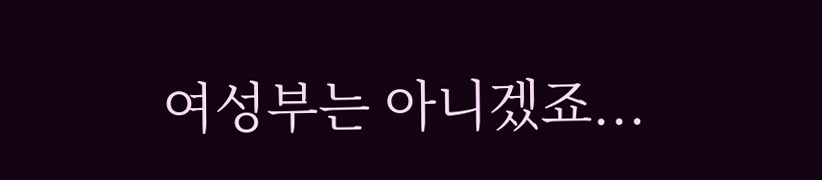여성부는 아니겠죠...